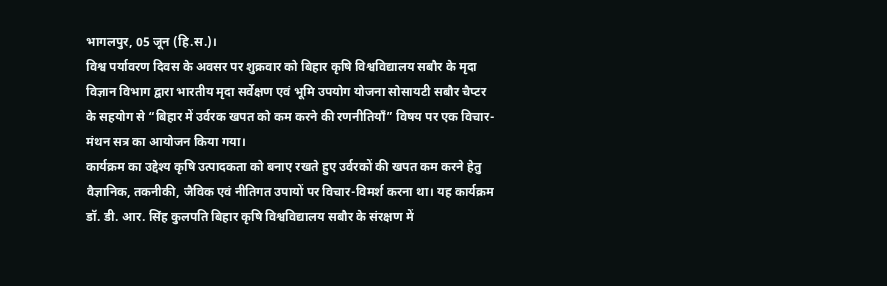भागलपुर, 05 जून (हि.स.)।
विश्व पर्यावरण दिवस के अवसर पर शुक्रवार को बिहार कृषि विश्वविद्यालय सबौर के मृदा विज्ञान विभाग द्वारा भारतीय मृदा सर्वेक्षण एवं भूमि उपयोग योजना सोसायटी सबौर चैप्टर के सहयोग से “बिहार में उर्वरक खपत को कम करने की रणनीतियाँ” विषय पर एक विचार-मंथन सत्र का आयोजन किया गया।
कार्यक्रम का उद्देश्य कृषि उत्पादकता को बनाए रखते हुए उर्वरकों की खपत कम करने हेतु वैज्ञानिक, तकनीकी, जैविक एवं नीतिगत उपायों पर विचार-विमर्श करना था। यह कार्यक्रम डॉ. डी. आर. सिंह कुलपति बिहार कृषि विश्वविद्यालय सबौर के संरक्षण में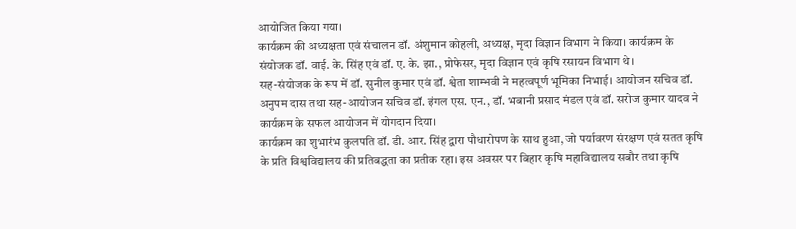आयोजित किया गया।
कार्यक्रम की अध्यक्षता एवं संचालन डॉ. अंशुमान कोहली, अध्यक्ष, मृदा विज्ञान विभाग ने किया। कार्यक्रम के संयोजक डॉ. वाई. के. सिंह एवं डॉ. ए. के. झा., प्रोफेसर, मृदा विज्ञान एवं कृषि रसायन विभाग थे।
सह-संयोजक के रूप में डॉ. सुनील कुमार एवं डॉ. श्वेता शाम्भवी ने महत्वपूर्ण भूमिका निभाई। आयोजन सचिव डॉ. अनुपम दास तथा सह-आयोजन सचिव डॉ. इंगल एस. एन., डॉ. भबानी प्रसाद मंडल एवं डॉ. सरोज कुमार यादव ने कार्यक्रम के सफल आयोजन में योगदान दिया।
कार्यक्रम का शुभारंभ कुलपति डॉ. डी. आर. सिंह द्वारा पौधारोपण के साथ हुआ, जो पर्यावरण संरक्षण एवं सतत कृषि के प्रति विश्वविद्यालय की प्रतिबद्धता का प्रतीक रहा। इस अवसर पर बिहार कृषि महाविद्यालय सबौर तथा कृषि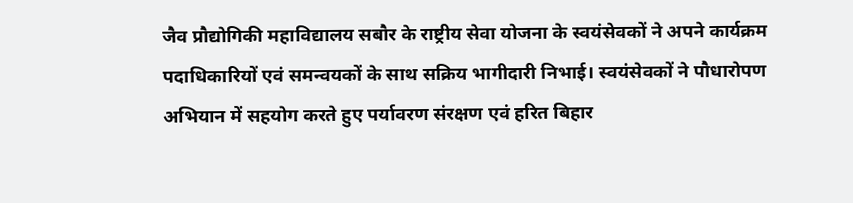जैव प्रौद्योगिकी महाविद्यालय सबौर के राष्ट्रीय सेवा योजना के स्वयंसेवकों ने अपने कार्यक्रम पदाधिकारियों एवं समन्वयकों के साथ सक्रिय भागीदारी निभाई। स्वयंसेवकों ने पौधारोपण अभियान में सहयोग करते हुए पर्यावरण संरक्षण एवं हरित बिहार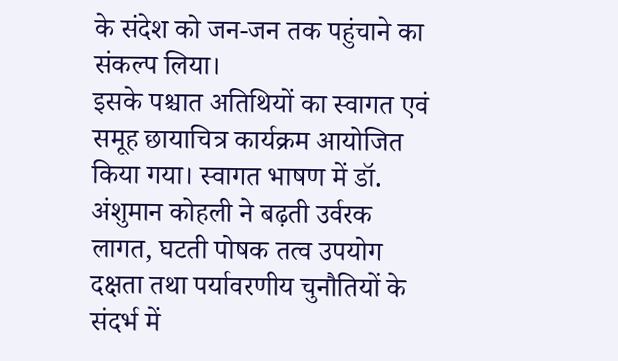के संदेश को जन-जन तक पहुंचाने का संकल्प लिया।
इसके पश्चात अतिथियों का स्वागत एवं समूह छायाचित्र कार्यक्रम आयोजित किया गया। स्वागत भाषण में डॉ. अंशुमान कोहली ने बढ़ती उर्वरक लागत, घटती पोषक तत्व उपयोग दक्षता तथा पर्यावरणीय चुनौतियों के संदर्भ में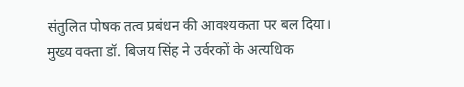संतुलित पोषक तत्व प्रबंधन की आवश्यकता पर बल दिया। मुख्य वक्ता डॉ. बिजय सिंह ने उर्वरकों के अत्यधिक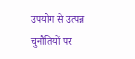उपयोग से उत्पन्न चुनौतियों पर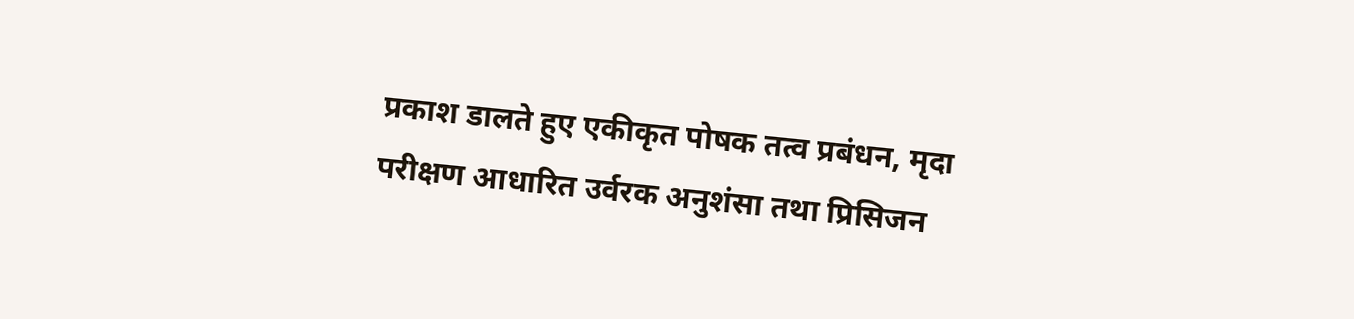प्रकाश डालते हुए एकीकृत पोषक तत्व प्रबंधन, मृदा परीक्षण आधारित उर्वरक अनुशंसा तथा प्रिसिजन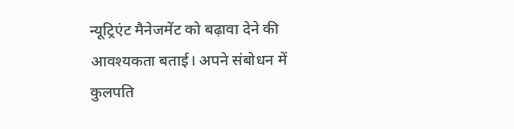न्यूट्रिएंट मैनेजमेंट को बढ़ावा देने की आवश्यकता बताई। अपने संबोधन में कुलपति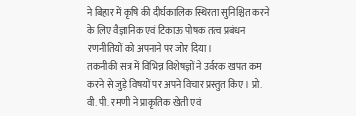ने बिहार में कृषि की दीर्घकालिक स्थिरता सुनिश्चित करने के लिए वैज्ञानिक एवं टिकाऊ पोषक तत्व प्रबंधन रणनीतियों को अपनाने पर जोर दिया।
तकनीकी सत्र में विभिन्न विशेषज्ञों ने उर्वरक खपत कम करने से जुड़े विषयों पर अपने विचार प्रस्तुत किए। प्रो. वी. पी. रमणी ने प्राकृतिक खेती एवं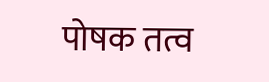पोषक तत्व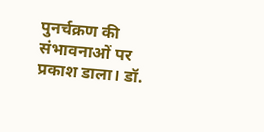पुनर्चक्रण की संभावनाओं पर प्रकाश डाला। डॉ.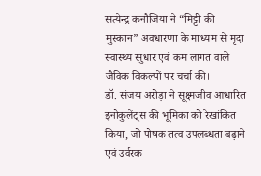सत्येन्द्र कनौजिया ने “मिट्टी की मुस्कान” अवधारणा के माध्यम से मृदा स्वास्थ्य सुधार एवं कम लागत वाले जैविक विकल्पों पर चर्चा की।
डॉ. संजय अरोड़ा ने सूक्ष्मजीव आधारित इनोकुलेंट्स की भूमिका को रेखांकित किया, जो पोषक तत्व उपलब्धता बढ़ाने एवं उर्वरक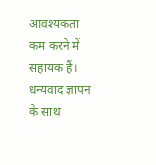आवश्यकता कम करने में सहायक हैं। धन्यवाद ज्ञापन के साथ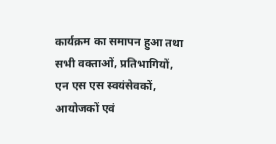कार्यक्रम का समापन हुआ तथा सभी वक्ताओं, प्रतिभागियों, एन एस एस स्वयंसेवकों, आयोजकों एवं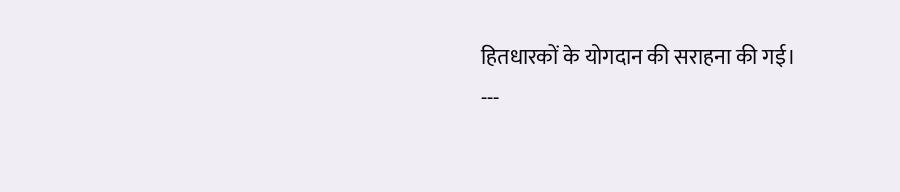हितधारकों के योगदान की सराहना की गई।
---